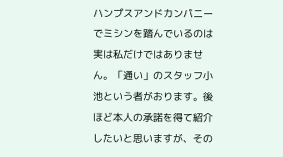ハンプスアンドカンパニーでミシンを踏んでいるのは実は私だけではありません。「通い」のスタッフ小池という者がおります。後ほど本人の承諾を得て紹介したいと思いますが、その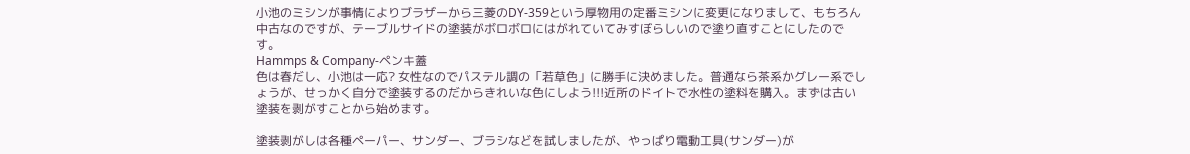小池のミシンが事情によりブラザーから三菱のDY-359という厚物用の定番ミシンに変更になりまして、もちろん中古なのですが、テーブルサイドの塗装がボロボロにはがれていてみすぼらしいので塗り直すことにしたのです。
Hammps & Company-ペンキ蓋
色は春だし、小池は一応? 女性なのでパステル調の「若草色」に勝手に決めました。普通なら茶系かグレー系でしょうが、せっかく自分で塗装するのだからきれいな色にしよう!!!近所のドイトで水性の塗料を購入。まずは古い塗装を剥がすことから始めます。

塗装剥がしは各種ペーパー、サンダー、ブラシなどを試しましたが、やっぱり電動工具(サンダー)が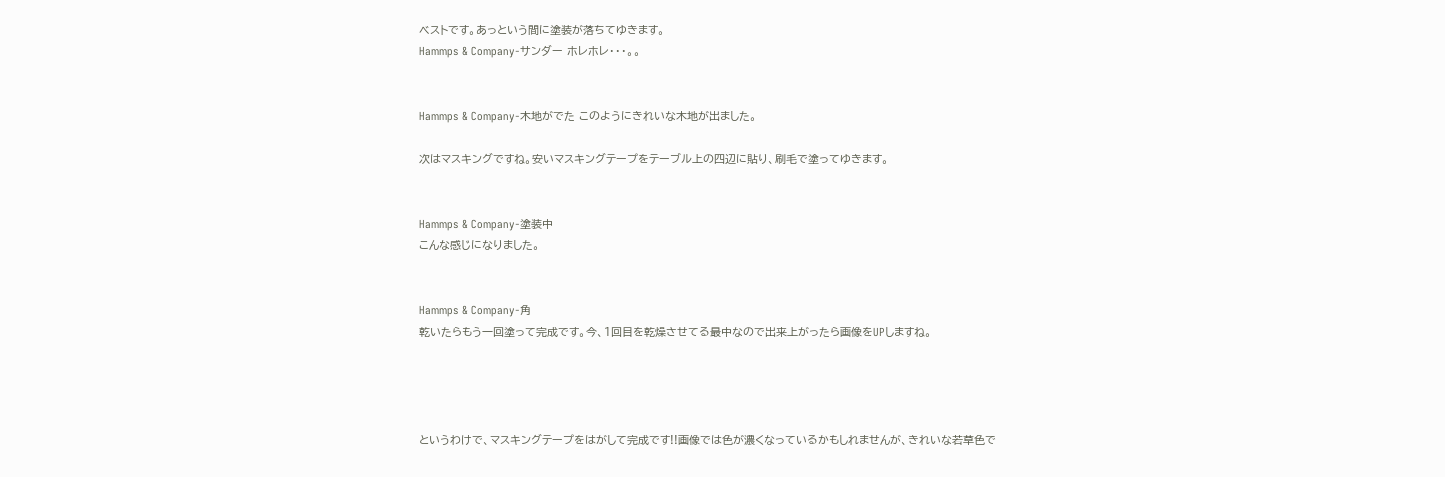ベストです。あっという間に塗装が落ちてゆきます。
Hammps & Company-サンダー ホレホレ・・・。。


Hammps & Company-木地がでた このようにきれいな木地が出ました。

次はマスキングですね。安いマスキングテープをテーブル上の四辺に貼り、刷毛で塗ってゆきます。


Hammps & Company-塗装中
こんな感じになりました。


Hammps & Company-角
乾いたらもう一回塗って完成です。今、1回目を乾燥させてる最中なので出来上がったら画像をUPしますね。




というわけで、マスキングテープをはがして完成です!!画像では色が濃くなっているかもしれませんが、きれいな若草色で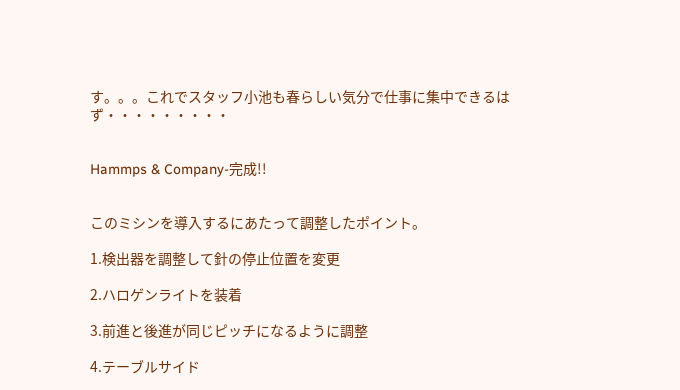す。。。これでスタッフ小池も春らしい気分で仕事に集中できるはず・・・・・・・・・


Hammps & Company-完成!!


このミシンを導入するにあたって調整したポイント。

1.検出器を調整して針の停止位置を変更

2.ハロゲンライトを装着

3.前進と後進が同じピッチになるように調整

4.テーブルサイド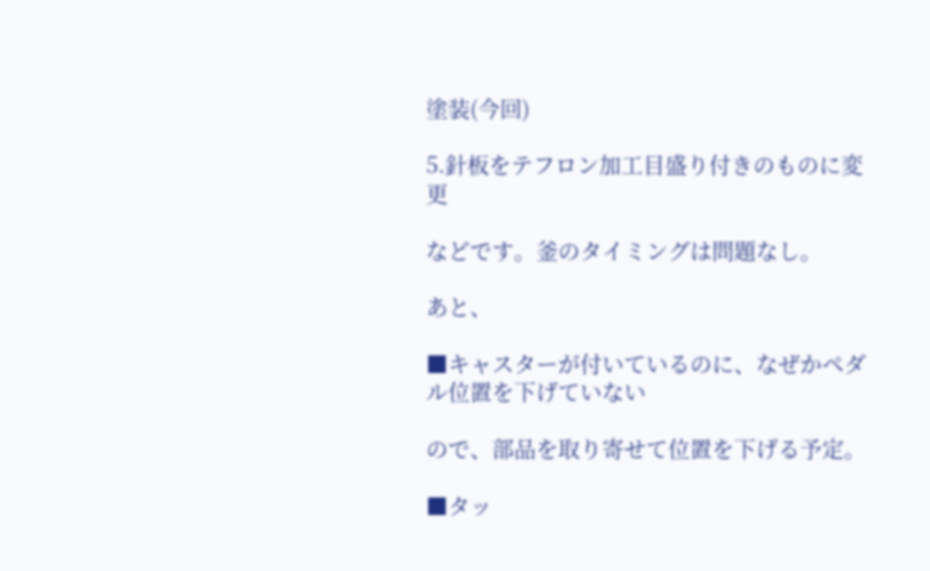塗装(今回)

5.針板をテフロン加工目盛り付きのものに変更

などです。釜のタイミングは問題なし。

あと、

■キャスターが付いているのに、なぜかペダル位置を下げていない

ので、部品を取り寄せて位置を下げる予定。

■タッ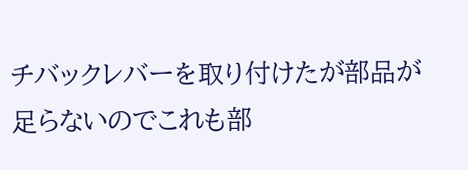チバックレバーを取り付けたが部品が足らないのでこれも部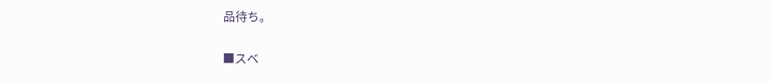品待ち。

■スベ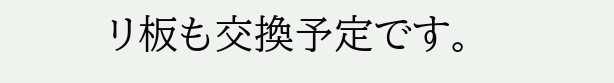リ板も交換予定です。